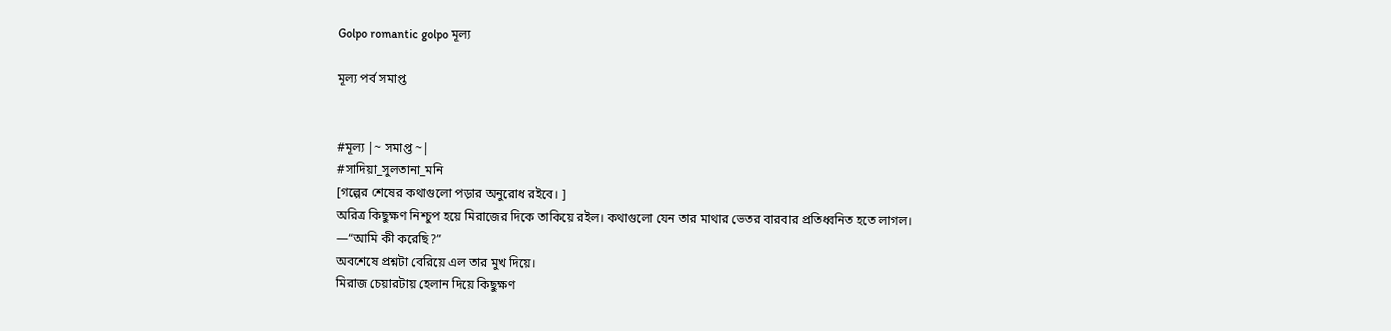Golpo romantic golpo মূল্য

মূল্য পর্ব সমাপ্ত


#মূল্য |~ সমাপ্ত ~|
#সাদিয়া_সুলতানা_মনি
[গল্পের শেষের কথাগুলো পড়ার অনুরোধ রইবে। ]
অরিত্র কিছুক্ষণ নিশ্চুপ হয়ে মিরাজের দিকে তাকিয়ে রইল। কথাগুলো যেন তার মাথার ভেতর বারবার প্রতিধ্বনিত হতে লাগল।
—“আমি কী করেছি?”
অবশেষে প্রশ্নটা বেরিয়ে এল তার মুখ দিয়ে।
মিরাজ চেয়ারটায় হেলান দিয়ে কিছুক্ষণ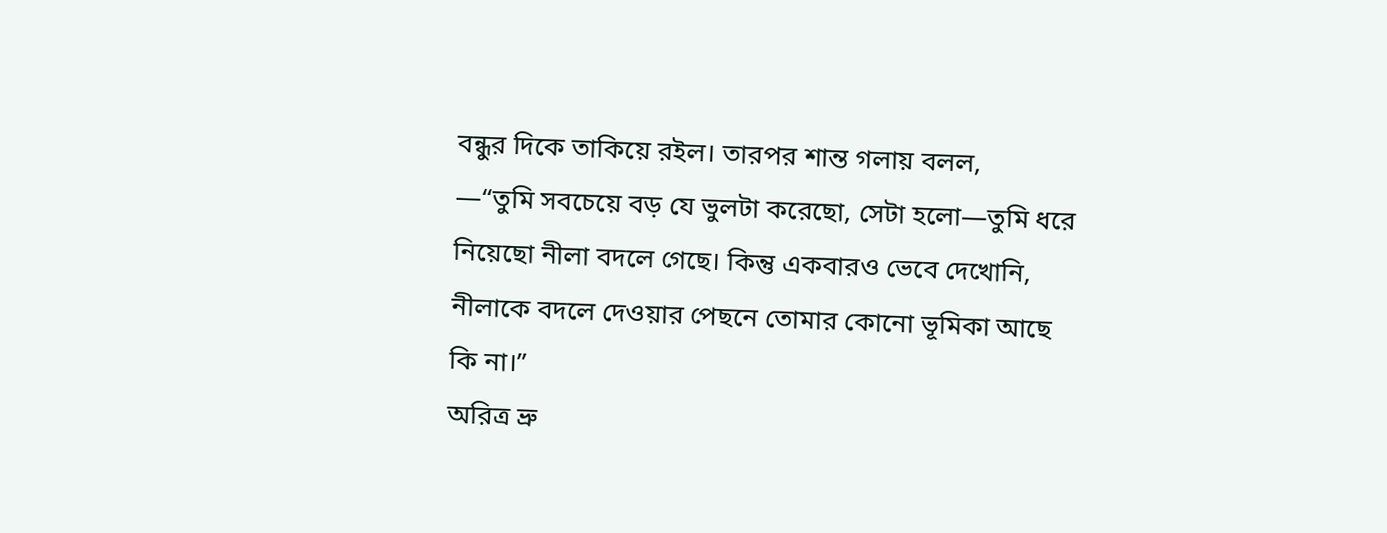বন্ধুর দিকে তাকিয়ে রইল। তারপর শান্ত গলায় বলল,
—“তুমি সবচেয়ে বড় যে ভুলটা করেছো, সেটা হলো—তুমি ধরে নিয়েছো নীলা বদলে গেছে। কিন্তু একবারও ভেবে দেখোনি, নীলাকে বদলে দেওয়ার পেছনে তোমার কোনো ভূমিকা আছে কি না।”
অরিত্র ভ্রু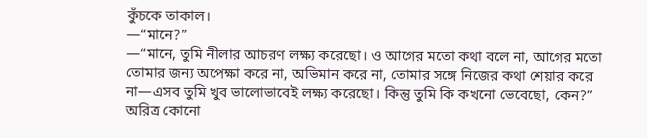কুঁচকে তাকাল।
—“মানে?”
—“মানে, তুমি নীলার আচরণ লক্ষ্য করেছো। ও আগের মতো কথা বলে না, আগের মতো তোমার জন্য অপেক্ষা করে না, অভিমান করে না, তোমার সঙ্গে নিজের কথা শেয়ার করে না—এসব তুমি খুব ভালোভাবেই লক্ষ্য করেছো। কিন্তু তুমি কি কখনো ভেবেছো, কেন?”
অরিত্র কোনো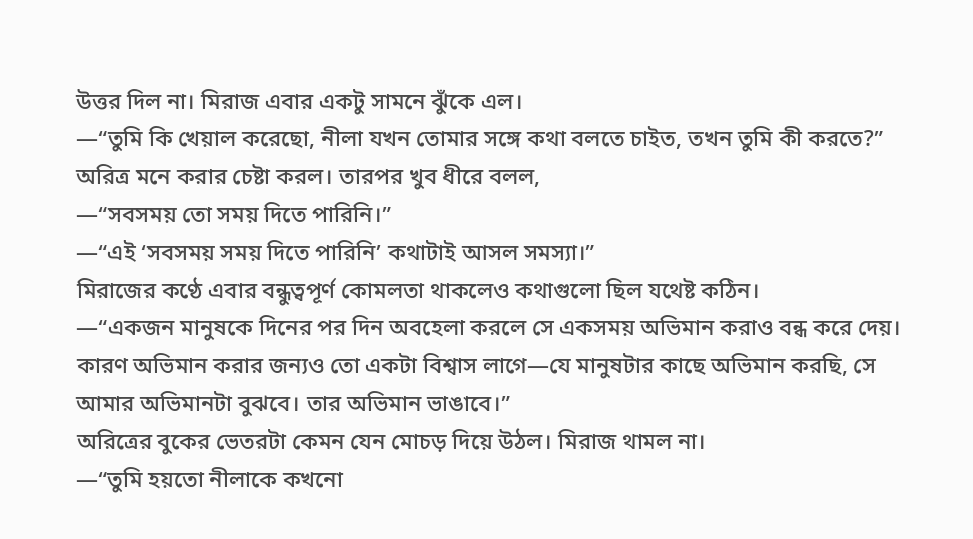উত্তর দিল না। মিরাজ এবার একটু সামনে ঝুঁকে এল।
—“তুমি কি খেয়াল করেছো, নীলা যখন তোমার সঙ্গে কথা বলতে চাইত, তখন তুমি কী করতে?”
অরিত্র মনে করার চেষ্টা করল। তারপর খুব ধীরে বলল,
—“সবসময় তো সময় দিতে পারিনি।”
—“এই ‘সবসময় সময় দিতে পারিনি’ কথাটাই আসল সমস্যা।”
মিরাজের কণ্ঠে এবার বন্ধুত্বপূর্ণ কোমলতা থাকলেও কথাগুলো ছিল যথেষ্ট কঠিন।
—“একজন মানুষকে দিনের পর দিন অবহেলা করলে সে একসময় অভিমান করাও বন্ধ করে দেয়। কারণ অভিমান করার জন্যও তো একটা বিশ্বাস লাগে—যে মানুষটার কাছে অভিমান করছি, সে আমার অভিমানটা বুঝবে। তার অভিমান ভাঙাবে।”
অরিত্রের বুকের ভেতরটা কেমন যেন মোচড় দিয়ে উঠল। মিরাজ থামল না।
—“তুমি হয়তো নীলাকে কখনো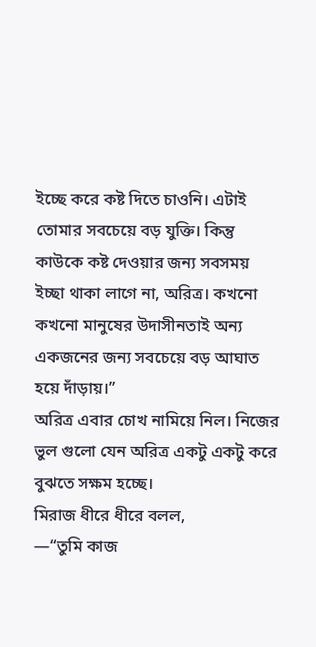ইচ্ছে করে কষ্ট দিতে চাওনি। এটাই তোমার সবচেয়ে বড় যুক্তি। কিন্তু কাউকে কষ্ট দেওয়ার জন্য সবসময় ইচ্ছা থাকা লাগে না, অরিত্র। কখনো কখনো মানুষের উদাসীনতাই অন্য একজনের জন্য সবচেয়ে বড় আঘাত হয়ে দাঁড়ায়।”
অরিত্র এবার চোখ নামিয়ে নিল। নিজের ভুল গুলো যেন অরিত্র একটু একটু করে বুঝতে সক্ষম হচ্ছে।
মিরাজ ধীরে ধীরে বলল,
—“তুমি কাজ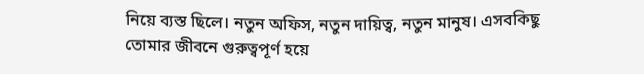নিয়ে ব্যস্ত ছিলে। নতুন অফিস, নতুন দায়িত্ব, নতুন মানুষ। এসবকিছু তোমার জীবনে গুরুত্বপূর্ণ হয়ে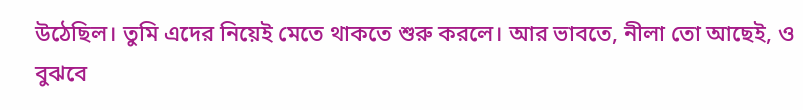উঠেছিল। তুমি এদের নিয়েই মেতে থাকতে শুরু করলে। আর ভাবতে, নীলা তো আছেই, ও বুঝবে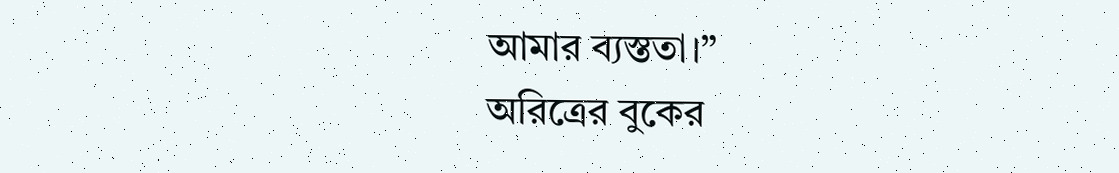আমার ব্যস্ততা।”
অরিত্রের বুকের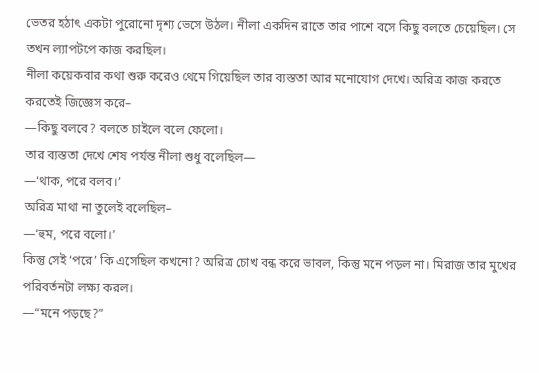ভেতর হঠাৎ একটা পুরোনো দৃশ্য ভেসে উঠল। নীলা একদিন রাতে তার পাশে বসে কিছু বলতে চেয়েছিল। সে তখন ল্যাপটপে কাজ করছিল।
নীলা কয়েকবার কথা শুরু করেও থেমে গিয়েছিল তার ব্যস্ততা আর মনোযোগ দেখে। অরিত্র কাজ করতে করতেই জিজ্ঞেস করে–
—কিছু বলবে? বলতে চাইলে বলে ফেলো।
তার ব্যস্ততা দেখে শেষ পর্যন্ত নীলা শুধু বলেছিল—
—‘থাক, পরে বলব।’
অরিত্র মাথা না তুলেই বলেছিল–
—‘হুম, পরে বলো।’
কিন্তু সেই ‘পরে’ কি এসেছিল কখনো? অরিত্র চোখ বন্ধ করে ভাবল, কিন্তু মনে পড়ল না। মিরাজ তার মুখের পরিবর্তনটা লক্ষ্য করল।
—“মনে পড়ছে?”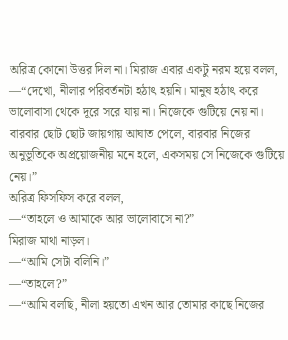অরিত্র কোনো উত্তর দিল না। মিরাজ এবার একটু নরম হয়ে বলল,
—“দেখো, নীলার পরিবর্তনটা হঠাৎ হয়নি। মানুষ হঠাৎ করে ভালোবাসা থেকে দূরে সরে যায় না। নিজেকে গুটিয়ে নেয় না। বারবার ছোট ছোট জায়গায় আঘাত পেলে, বারবার নিজের অনুভূতিকে অপ্রয়োজনীয় মনে হলে, একসময় সে নিজেকে গুটিয়ে নেয়।”
অরিত্র ফিসফিস করে বলল,
—“তাহলে ও আমাকে আর ভালোবাসে না?”
মিরাজ মাথা নাড়ল।
—“আমি সেটা বলিনি।”
—“তাহলে?”
—“আমি বলছি, নীলা হয়তো এখন আর তোমার কাছে নিজের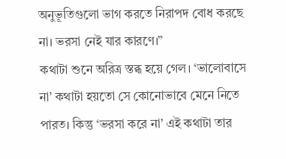অনুভূতিগুলো ভাগ করতে নিরাপদ বোধ করছে না। ভরসা নেই যার কারণে।”
কথাটা শুনে অরিত্র স্তব্ধ হয়ে গেল। ‘ভালোবাসে না’ কথাটা হয়তো সে কোনোভাবে মেনে নিতে পারত। কিন্তু ‘ভরসা করে না’ এই কথাটা তার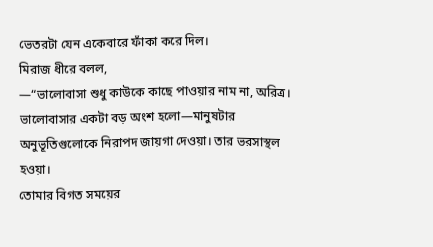ভেতরটা যেন একেবারে ফাঁকা করে দিল।
মিরাজ ধীরে বলল,
—“ভালোবাসা শুধু কাউকে কাছে পাওয়ার নাম না, অরিত্র। ভালোবাসার একটা বড় অংশ হলো—মানুষটার অনুভূতিগুলোকে নিরাপদ জায়গা দেওয়া। তার ভরসাস্থল হওয়া।
তোমার বিগত সময়ের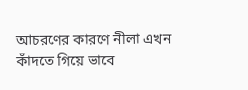আচরণের কারণে নীলা এখন কাঁদতে গিয়ে ভাবে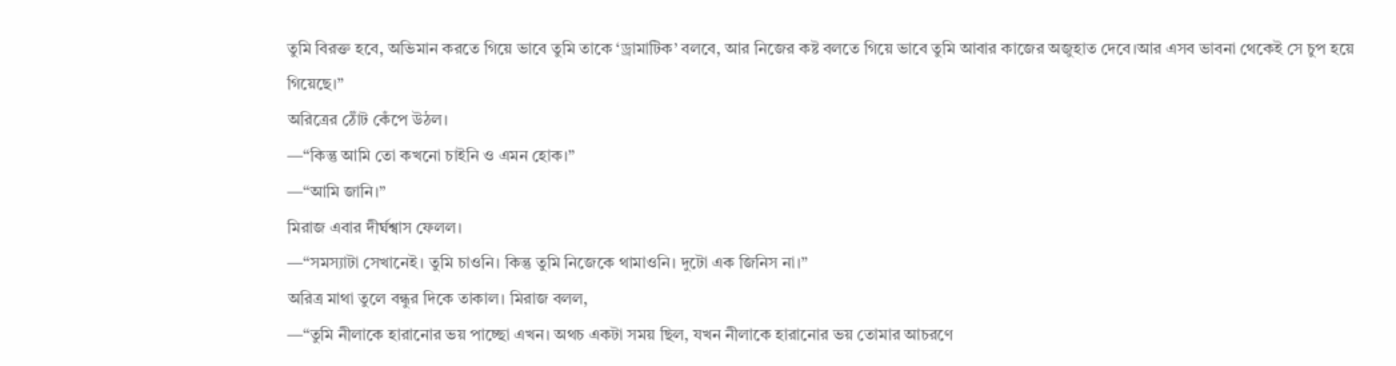তুমি বিরক্ত হবে, অভিমান করতে গিয়ে ভাবে তুমি তাকে ‘ড্রামাটিক’ বলবে, আর নিজের কষ্ট বলতে গিয়ে ভাবে তুমি আবার কাজের অজুহাত দেবে।আর এসব ভাবনা থেকেই সে চুপ হয়ে গিয়েছে।”
অরিত্রের ঠোঁট কেঁপে উঠল।
—“কিন্তু আমি তো কখনো চাইনি ও এমন হোক।”
—“আমি জানি।”
মিরাজ এবার দীর্ঘশ্বাস ফেলল।
—“সমস্যাটা সেখানেই। তুমি চাওনি। কিন্তু তুমি নিজেকে থামাওনি। দুটো এক জিনিস না।”
অরিত্র মাথা তুলে বন্ধুর দিকে তাকাল। মিরাজ বলল,
—“তুমি নীলাকে হারানোর ভয় পাচ্ছো এখন। অথচ একটা সময় ছিল, যখন নীলাকে হারানোর ভয় তোমার আচরণে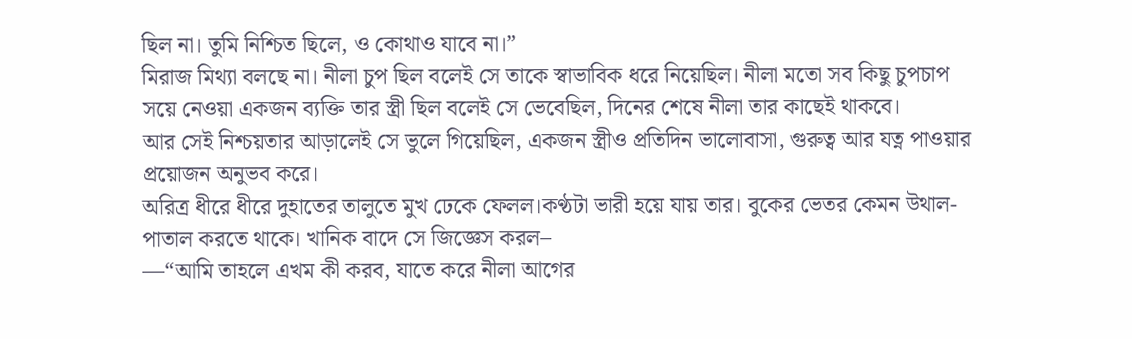ছিল না। তুমি নিশ্চিত ছিলে, ও কোথাও যাবে না।”
মিরাজ মিথ্যা বলছে না। নীলা চুপ ছিল বলেই সে তাকে স্বাভাবিক ধরে নিয়েছিল। নীলা মতো সব কিছু চুপচাপ সয়ে নেওয়া একজন ব্যক্তি তার স্ত্রী ছিল বলেই সে ভেবেছিল, দিনের শেষে নীলা তার কাছেই থাকবে।
আর সেই নিশ্চয়তার আড়ালেই সে ভুলে গিয়েছিল, একজন স্ত্রীও প্রতিদিন ভালোবাসা, গুরুত্ব আর যত্ন পাওয়ার প্রয়োজন অনুভব করে।
অরিত্র ধীরে ধীরে দুহাতের তালুতে মুখ ঢেকে ফেলল।কণ্ঠটা ভারী হয়ে যায় তার। বুকের ভেতর কেমন উথাল-পাতাল করতে থাকে। খানিক বাদে সে জিজ্ঞেস করল–
—“আমি তাহলে এখম কী করব, যাতে করে নীলা আগের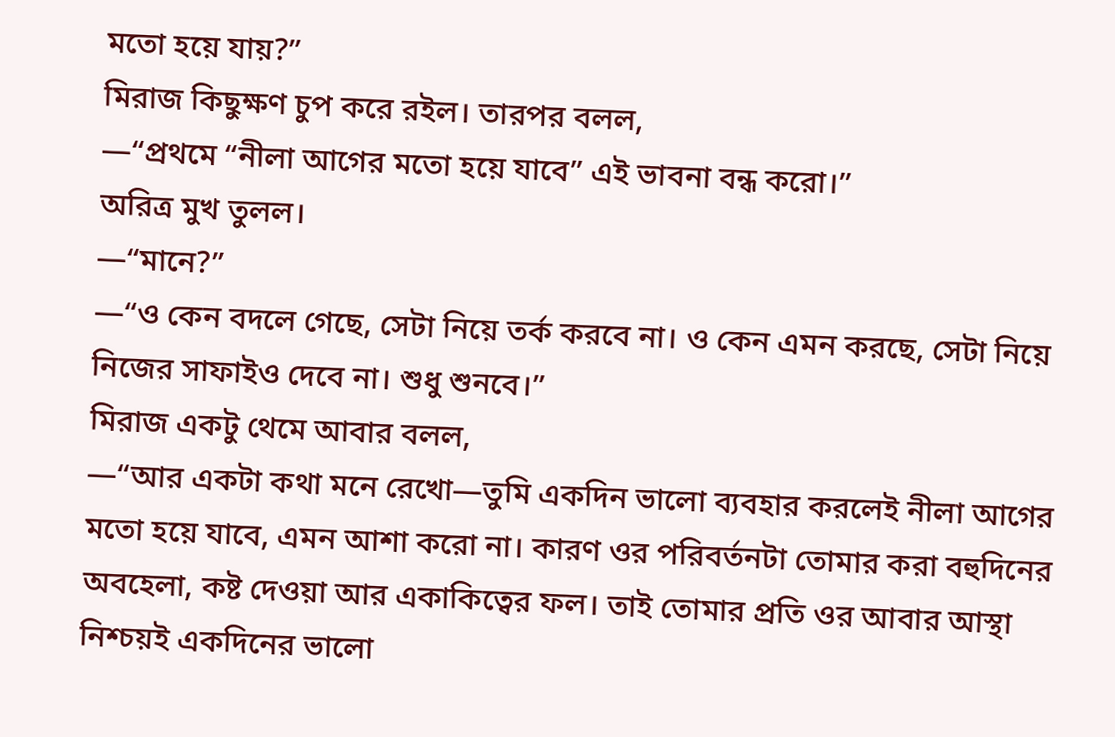মতো হয়ে যায়?”
মিরাজ কিছুক্ষণ চুপ করে রইল। তারপর বলল,
—“প্রথমে “নীলা আগের মতো হয়ে যাবে” এই ভাবনা বন্ধ করো।”
অরিত্র মুখ তুলল।
—“মানে?”
—“ও কেন বদলে গেছে, সেটা নিয়ে তর্ক করবে না। ও কেন এমন করছে, সেটা নিয়ে নিজের সাফাইও দেবে না। শুধু শুনবে।”
মিরাজ একটু থেমে আবার বলল,
—“আর একটা কথা মনে রেখো—তুমি একদিন ভালো ব্যবহার করলেই নীলা আগের মতো হয়ে যাবে, এমন আশা করো না। কারণ ওর পরিবর্তনটা তোমার করা বহুদিনের অবহেলা, কষ্ট দেওয়া আর একাকিত্বের ফল। তাই তোমার প্রতি ওর আবার আস্থা নিশ্চয়ই একদিনের ভালো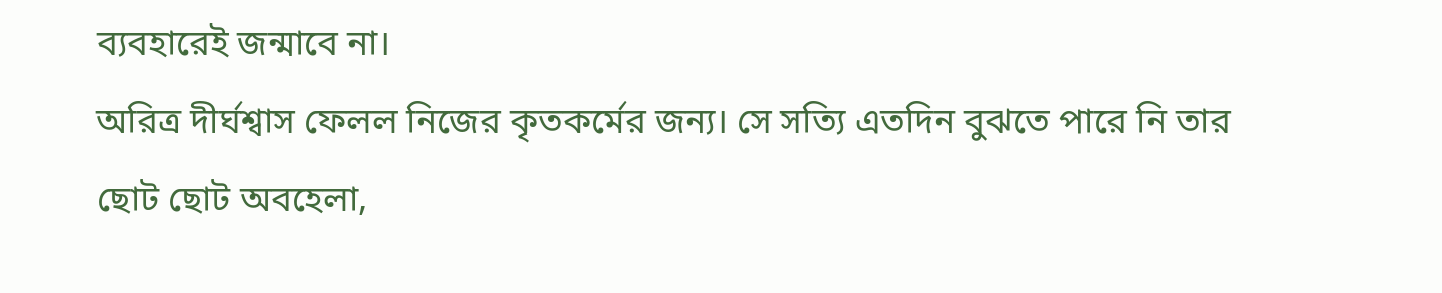ব্যবহারেই জন্মাবে না।
অরিত্র দীর্ঘশ্বাস ফেলল নিজের কৃতকর্মের জন্য। সে সত্যি এতদিন বুঝতে পারে নি তার ছোট ছোট অবহেলা,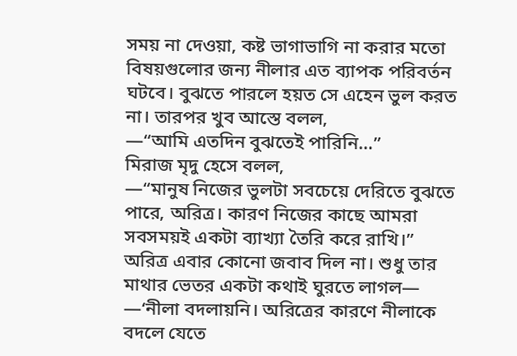সময় না দেওয়া, কষ্ট ভাগাভাগি না করার মতো বিষয়গুলোর জন্য নীলার এত ব্যাপক পরিবর্তন ঘটবে। বুঝতে পারলে হয়ত সে এহেন ভুল করত না। তারপর খুব আস্তে বলল,
—“আমি এতদিন বুঝতেই পারিনি…”
মিরাজ মৃদু হেসে বলল,
—“মানুষ নিজের ভুলটা সবচেয়ে দেরিতে বুঝতে পারে, অরিত্র। কারণ নিজের কাছে আমরা সবসময়ই একটা ব্যাখ্যা তৈরি করে রাখি।”
অরিত্র এবার কোনো জবাব দিল না। শুধু তার মাথার ভেতর একটা কথাই ঘুরতে লাগল—
—‘নীলা বদলায়নি। অরিত্রের কারণে নীলাকে বদলে যেতে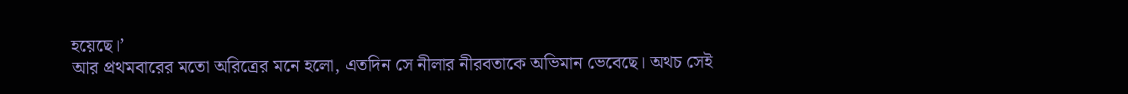হয়েছে।’
আর প্রথমবারের মতো অরিত্রের মনে হলো, এতদিন সে নীলার নীরবতাকে অভিমান ভেবেছে। অথচ সেই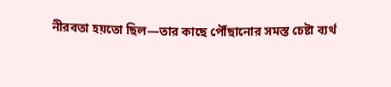নীরবতা হয়তো ছিল—তার কাছে পৌঁছানোর সমস্ত চেষ্টা ব্যর্থ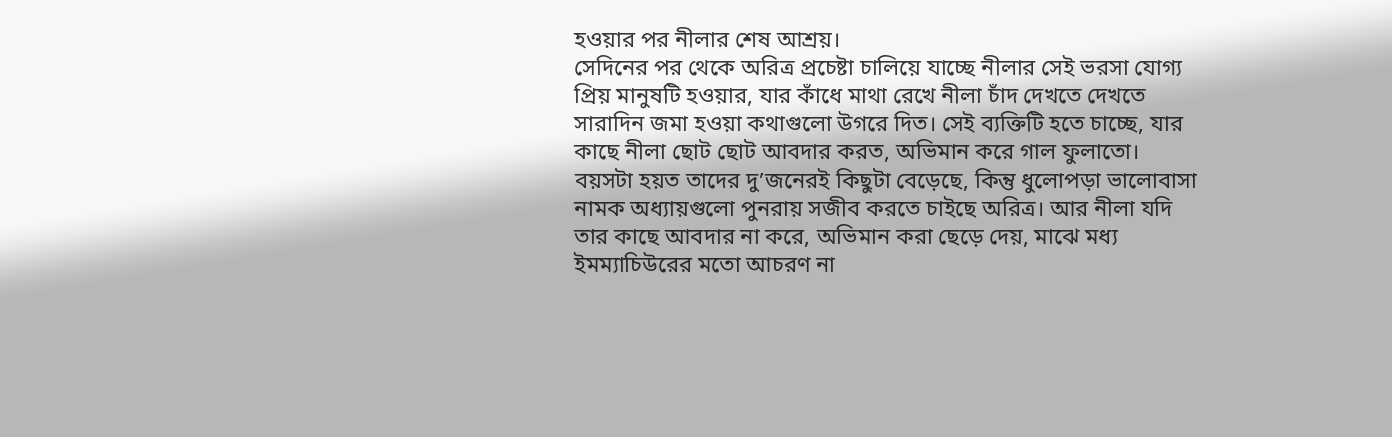হওয়ার পর নীলার শেষ আশ্রয়।
সেদিনের পর থেকে অরিত্র প্রচেষ্টা চালিয়ে যাচ্ছে নীলার সেই ভরসা যোগ্য প্রিয় মানুষটি হওয়ার, যার কাঁধে মাথা রেখে নীলা চাঁদ দেখতে দেখতে সারাদিন জমা হওয়া কথাগুলো উগরে দিত। সেই ব্যক্তিটি হতে চাচ্ছে, যার কাছে নীলা ছোট ছোট আবদার করত, অভিমান করে গাল ফুলাতো।
বয়সটা হয়ত তাদের দু’জনেরই কিছুটা বেড়েছে, কিন্তু ধুলোপড়া ভালোবাসা নামক অধ্যায়গুলো পুনরায় সজীব করতে চাইছে অরিত্র। আর নীলা যদি তার কাছে আবদার না করে, অভিমান করা ছেড়ে দেয়, মাঝে মধ্য ইমম্যাচিউরের মতো আচরণ না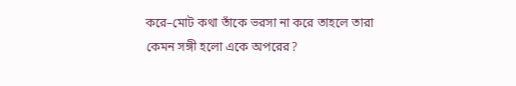করে–মোট কথা তাঁকে ভরসা না করে তাহলে তারা কেমন সঙ্গী হলো একে অপরের?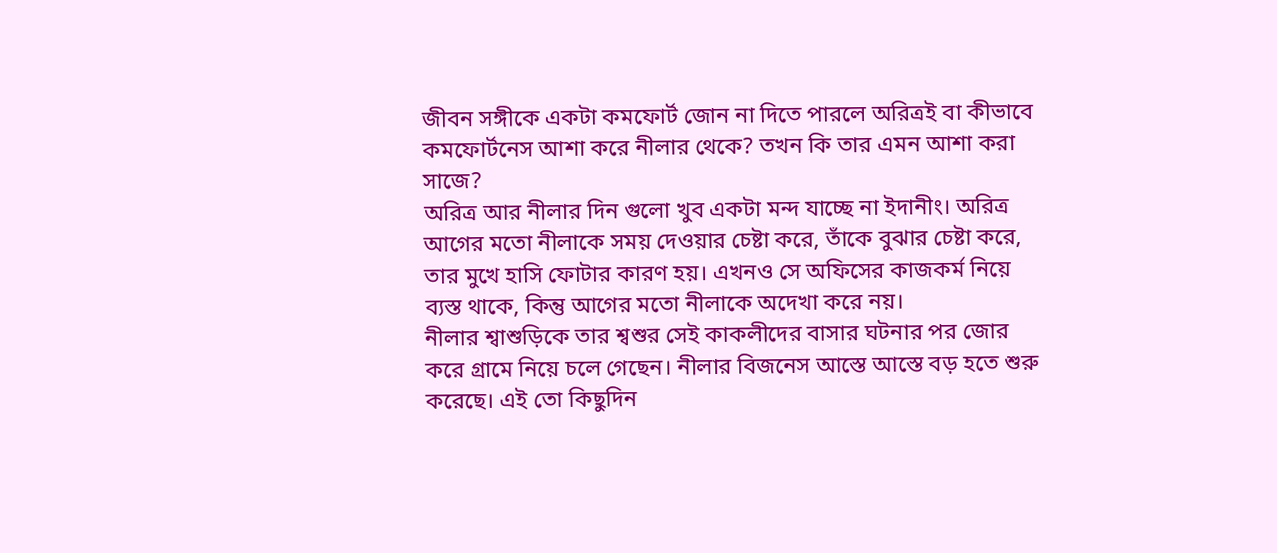জীবন সঙ্গীকে একটা কমফোর্ট জোন না দিতে পারলে অরিত্রই বা কীভাবে কমফোর্টনেস আশা করে নীলার থেকে? তখন কি তার এমন আশা করা সাজে?
অরিত্র আর নীলার দিন গুলো খুব একটা মন্দ যাচ্ছে না ইদানীং। অরিত্র আগের মতো নীলাকে সময় দেওয়ার চেষ্টা করে, তাঁকে বুঝার চেষ্টা করে, তার মুখে হাসি ফোটার কারণ হয়। এখনও সে অফিসের কাজকর্ম নিয়ে ব্যস্ত থাকে, কিন্তু আগের মতো নীলাকে অদেখা করে নয়।
নীলার শ্বাশুড়িকে তার শ্বশুর সেই কাকলীদের বাসার ঘটনার পর জোর করে গ্রামে নিয়ে চলে গেছেন। নীলার বিজনেস আস্তে আস্তে বড় হতে শুরু করেছে। এই তো কিছুদিন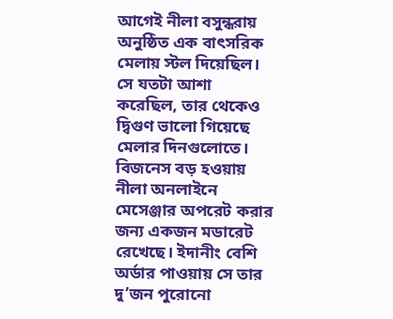আগেই নীলা বসুন্ধরায় অনুষ্ঠিত এক বাৎসরিক মেলায় স্টল দিয়েছিল। সে যতটা আশা করেছিল, তার থেকেও দ্বিগুণ ভালো গিয়েছে মেলার দিনগুলোতে।
বিজনেস বড় হওয়ায় নীলা অনলাইনে মেসেঞ্জার অপরেট করার জন্য একজন মডারেট রেখেছে। ইদানীং বেশি অর্ডার পাওয়ায় সে তার দু’জন পুরোনো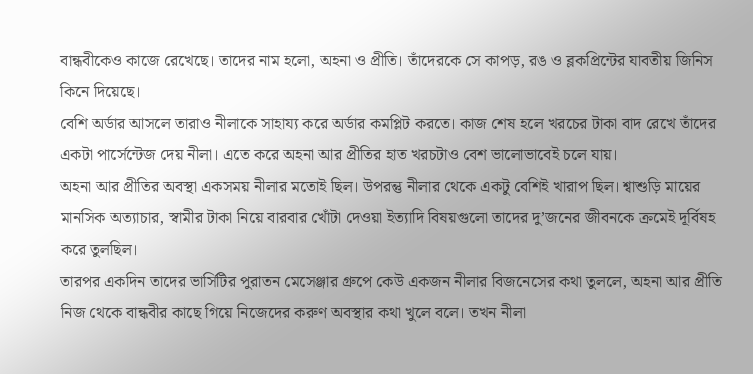বান্ধবীকেও কাজে রেখেছে। তাদের নাম হলো, অহনা ও প্রীতি। তাঁদেরকে সে কাপড়, রঙ ও ব্লকপ্রিন্টের যাবতীয় জিনিস কিনে দিয়েছে।
বেশি অর্ডার আসলে তারাও নীলাকে সাহায্য করে অর্ডার কমপ্লিট করতে। কাজ শেষ হলে খরচের টাকা বাদ রেখে তাঁদের একটা পার্সেন্টেজ দেয় নীলা। এতে করে অহনা আর প্রীতির হাত খরচটাও বেশ ভালোভাবেই চলে যায়।
অহনা আর প্রীতির অবস্থা একসময় নীলার মতোই ছিল। উপরন্তু নীলার থেকে একটু বেশিই খারাপ ছিল। শ্বাশুড়ি মায়ের মানসিক অত্যাচার, স্বামীর টাকা নিয়ে বারবার খোঁটা দেওয়া ইত্যাদি বিষয়গুলো তাদের দু’জনের জীবনকে ক্রমেই দূর্বিষহ করে তুলছিল।
তারপর একদিন তাদের ভার্সিটির পুরাতন মেসেঞ্জার গ্রুপে কেউ একজন নীলার বিজনেসের কথা তুললে, অহনা আর প্রীতি নিজ থেকে বান্ধবীর কাছে গিয়ে নিজেদের করুণ অবস্থার কথা খুলে বলে। তখন নীলা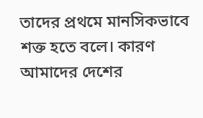তাদের প্রথমে মানসিকভাবে শক্ত হতে বলে। কারণ আমাদের দেশের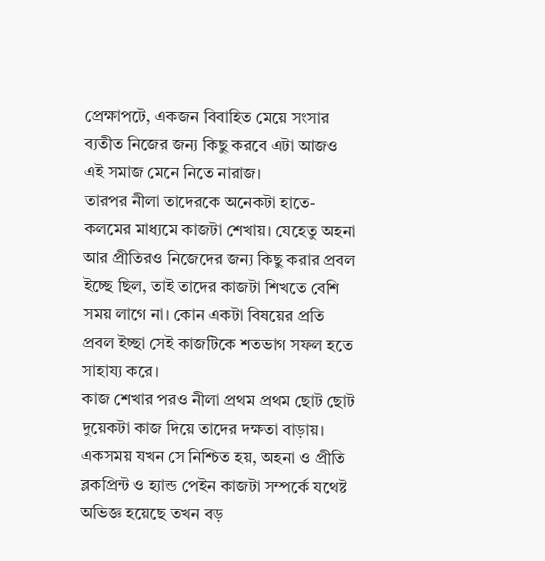প্রেক্ষাপটে, একজন বিবাহিত মেয়ে সংসার ব্যতীত নিজের জন্য কিছু করবে এটা আজও এই সমাজ মেনে নিতে নারাজ।
তারপর নীলা তাদেরকে অনেকটা হাতে-কলমের মাধ্যমে কাজটা শেখায়। যেহেতু অহনা আর প্রীতিরও নিজেদের জন্য কিছু করার প্রবল ইচ্ছে ছিল, তাই তাদের কাজটা শিখতে বেশি সময় লাগে না। কোন একটা বিষয়ের প্রতি প্রবল ইচ্ছা সেই কাজটিকে শতভাগ সফল হতে সাহায্য করে।
কাজ শেখার পরও নীলা প্রথম প্রথম ছোট ছোট দুয়েকটা কাজ দিয়ে তাদের দক্ষতা বাড়ায়। একসময় যখন সে নিশ্চিত হয়, অহনা ও প্রীতি ব্লকপ্রিন্ট ও হ্যান্ড পেইন কাজটা সম্পর্কে যথেষ্ট অভিজ্ঞ হয়েছে তখন বড়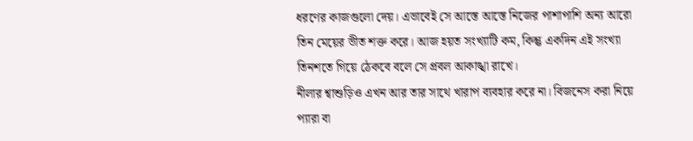ধরণের কাজগুলো দেয়। এভাবেই সে আস্তে আস্তে নিজের পাশাপাশি অন্য আরো তিন মেয়ের ভীত শক্ত করে। আজ হয়ত সংখ্যাটি কম, কিন্তু একদিন এই সংখ্যা তিনশতে গিয়ে ঠেকবে বলে সে প্রবল আকাঙ্খা রাখে।
নীলার শ্বাশুড়িও এখন আর তার সাথে খারাপ ব্যবহার করে না। বিজনেস করা নিয়ে প্যারা বা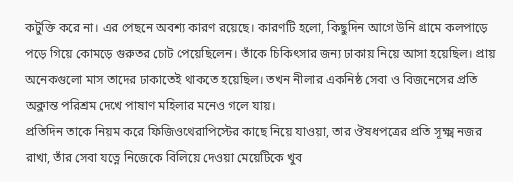কটুক্তি করে না। এর পেছনে অবশ্য কারণ রয়েছে। কারণটি হলো, কিছুদিন আগে উনি গ্রামে কলপাড়ে পড়ে গিয়ে কোমড়ে গুরুতর চোট পেয়েছিলেন। তাঁকে চিকিৎসার জন্য ঢাকায় নিয়ে আসা হয়েছিল। প্রায় অনেকগুলো মাস তাদের ঢাকাতেই থাকতে হয়েছিল। তখন নীলার একনিষ্ঠ সেবা ও বিজনেসের প্রতি অক্লান্ত পরিশ্রম দেখে পাষাণ মহিলার মনেও গলে যায়।
প্রতিদিন তাকে নিয়ম করে ফিজিওথেরাপিস্টের কাছে নিয়ে যাওয়া, তার ঔষধপত্রের প্রতি সূক্ষ্ম নজর রাখা, তাঁর সেবা যত্নে নিজেকে বিলিয়ে দেওয়া মেয়েটিকে খুব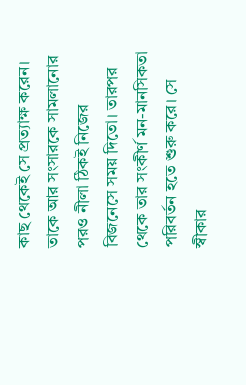কাছ থেকেই সে প্রত্যাক্ষ করেন। তাকে আর সংসারকে সামলানোর পরও নীলা ঠিকই নিজের বিজনেসে সময় দিতো। তারপর থেকে তার সংকীর্ণ মন-মানসিকতা পরিবর্তন হতে শুরু করে। সে স্বীকার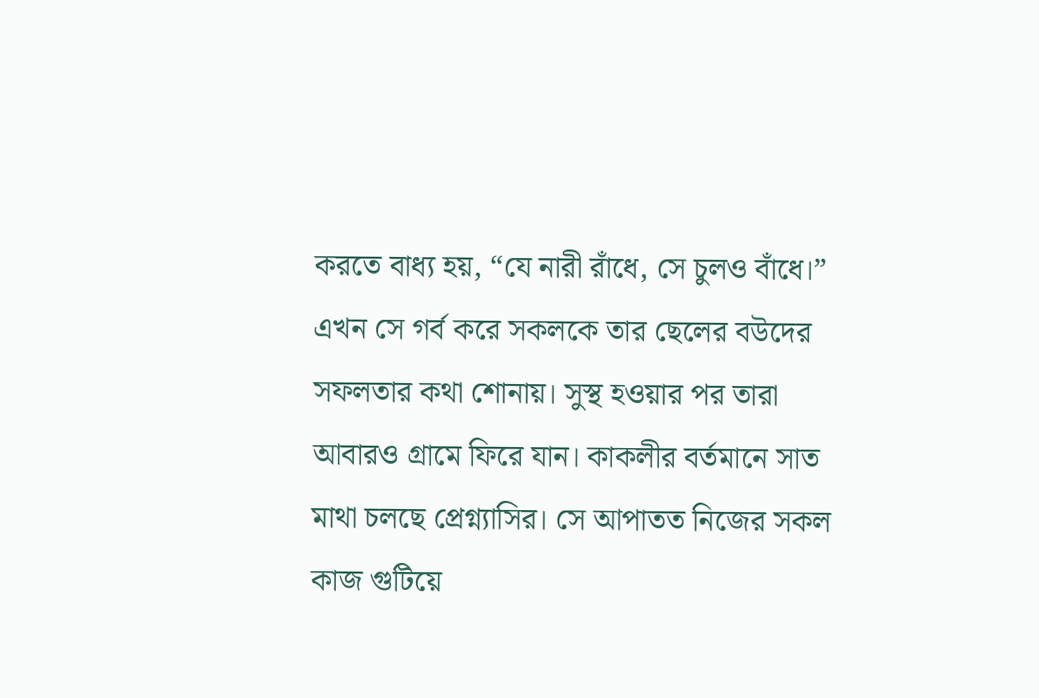করতে বাধ্য হয়, “যে নারী রাঁধে, সে চুলও বাঁধে।”
এখন সে গর্ব করে সকলকে তার ছেলের বউদের সফলতার কথা শোনায়। সুস্থ হওয়ার পর তারা আবারও গ্রামে ফিরে যান। কাকলীর বর্তমানে সাত মাথা চলছে প্রেগ্ন্যাসির। সে আপাতত নিজের সকল কাজ গুটিয়ে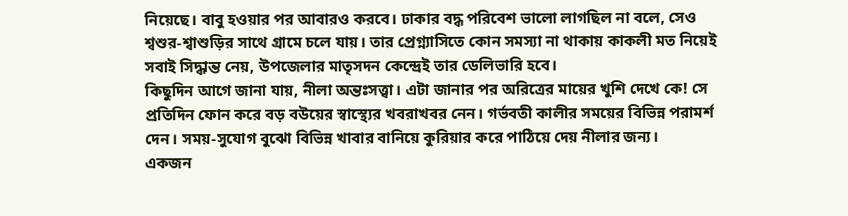নিয়েছে। বাবু হওয়ার পর আবারও করবে। ঢাকার বদ্ধ পরিবেশ ভালো লাগছিল না বলে, সেও শ্বশুর-শ্বাশুড়ির সাথে গ্রামে চলে যায়। তার প্রেগ্ন্যাসিতে কোন সমস্যা না থাকায় কাকলী মত নিয়েই সবাই সিদ্ধান্ত নেয়, উপজেলার মাতৃসদন কেন্দ্রেই তার ডেলিভারি হবে।
কিছুদিন আগে জানা যায়, নীলা অন্তঃসত্ত্বা। এটা জানার পর অরিত্রের মায়ের খুশি দেখে কে! সে প্রতিদিন ফোন করে বড় বউয়ের স্বাস্থ্যের খবরাখবর নেন। গর্ভবতী কালীর সময়ের বিভিন্ন পরামর্শ দেন। সময়-সুযোগ বুঝো বিভিন্ন খাবার বানিয়ে কুরিয়ার করে পাঠিয়ে দেয় নীলার জন্য।
একজন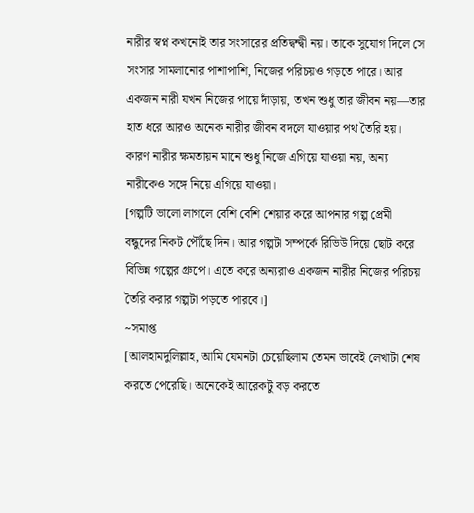নারীর স্বপ্ন কখনোই তার সংসারের প্রতিদ্বন্দ্বী নয়। তাকে সুযোগ দিলে সে সংসার সামলানোর পাশাপাশি, নিজের পরিচয়ও গড়তে পারে। আর একজন নারী যখন নিজের পায়ে দাঁড়ায়, তখন শুধু তার জীবন নয়—তার হাত ধরে আরও অনেক নারীর জীবন বদলে যাওয়ার পথ তৈরি হয়। কারণ নারীর ক্ষমতায়ন মানে শুধু নিজে এগিয়ে যাওয়া নয়, অন্য নারীকেও সঙ্গে নিয়ে এগিয়ে যাওয়া।
[গল্পটি ভালো লাগলে বেশি বেশি শেয়ার করে আপনার গল্প প্রেমী বন্ধুদের নিকট পৌঁছে দিন। আর গল্পটা সম্পর্কে রিভিউ দিয়ে ছোট করে বিভিন্ন গল্পের গ্রুপে। এতে করে অন্যরাও একজন নারীর নিজের পরিচয় তৈরি করার গল্পটা পড়তে পারবে।]
~সমাপ্ত
[আলহামদুলিল্লাহ, আমি যেমনটা চেয়েছিলাম তেমন ভাবেই লেখাটা শেষ করতে পেরেছি। অনেকেই আরেকটু বড় করতে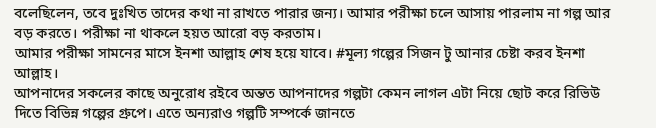বলেছিলেন, তবে দুঃখিত তাদের কথা না রাখতে পারার জন্য। আমার পরীক্ষা চলে আসায় পারলাম না গল্প আর বড় করতে। পরীক্ষা না থাকলে হয়ত আরো বড় করতাম।
আমার পরীক্ষা সামনের মাসে ইনশা আল্লাহ শেষ হয়ে যাবে। #মূল্য গল্পের সিজন টু আনার চেষ্টা করব ইনশা আল্লাহ।
আপনাদের সকলের কাছে অনুরোধ রইবে অন্তত আপনাদের গল্পটা কেমন লাগল এটা নিয়ে ছোট করে রিভিউ দিতে বিভিন্ন গল্পের গ্রুপে। এতে অন্যরাও গল্পটি সম্পর্কে জানতে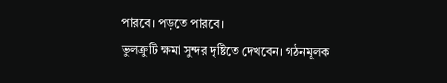পারবে। পড়তে পারবে।
ভুলক্রুটি ক্ষমা সুন্দর দৃষ্টিতে দেখবেন। গঠনমূলক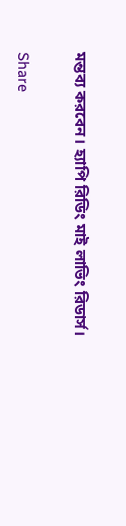মন্তব্য করবেন। হ্যাপি রিডিং মাই লাভিং রিডার্স।

Share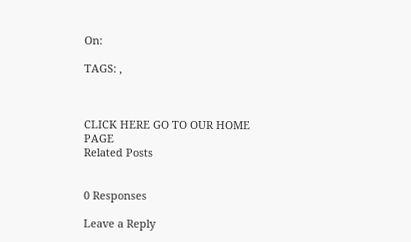On:

TAGS: ,



CLICK HERE GO TO OUR HOME PAGE
Related Posts


0 Responses

Leave a Reply